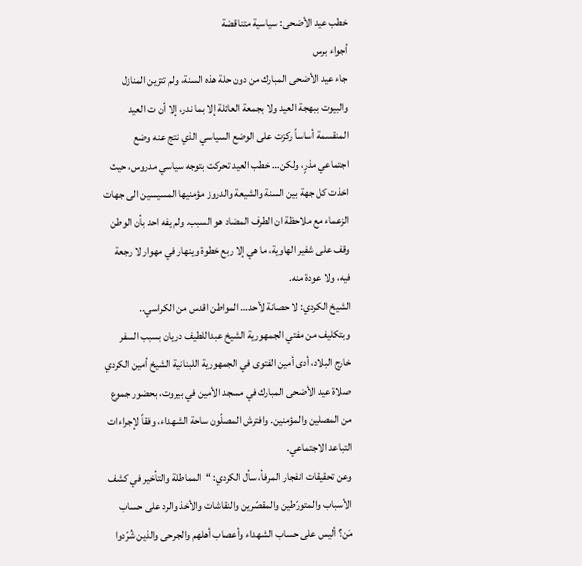خطب عيد الأضحى: سياسية متناقضة
أجواء برس
جاء عيد الأضحى المبارك من دون حلة هذه السنة، ولم تتزين المنازل والبيوت ببهجة العيد ولا بجمعة العائلة إلا بما ندر، إلا أن ت العيد المنقسمة أساساً ركزت على الوضع السياسي الذي نتج عنه وضع اجتماعي مذرٍ، ولكن… خطب العيد تحركت بتوجه سياسي مدروس، حيث اخذت كل جهة بين السنة والشيعة والدروز مؤمنيها المسيسين الى جهات الزعماء مع ملاحظة ان الطرف المضاد هو السبب. ولم يفه احد بأن الوطن وقف على شفير الهاوية، ما هي إلا ربع خطوة وينهار في مهوار لا رجعة فيه، ولا عودة منه.
الشيخ الكردي: لا حصانة لأحد… المواطن اقدس من الكراسي..
وبتكليف من مفتي الجمهورية الشيخ عبداللطيف دريان بسبب السفر خارج البلاد، أدى أمين الفتوى في الجمهورية اللبنانية الشيخ أمين الكردي صلاة عيد الأضحى المبارك في مسجد الأمين في بيروت، بحضور جموع من المصلين والمؤمنين. وافترش المصلّون ساحة الشهداء، وفقاً لإجراءات التباعد الاجتماعي.
وعن تحقيقات انفجار المرفأ، سأل الكردي: “المماطلة والتأخير في كشف الأسباب والمتورّطين والمقصّرين والنقاشات والأخذ والرد على حساب مَن؟ أليس على حساب الشهداء وأعصاب أهلهم والجرحى والذين شُرّدوا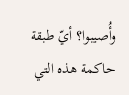وأُصيبوا؟ أيّ طبقة حاكمة هذه التي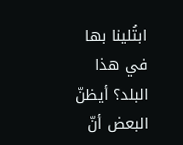ابتُلينا بها في هذا البلد؟ أيظنّ البعض أنّ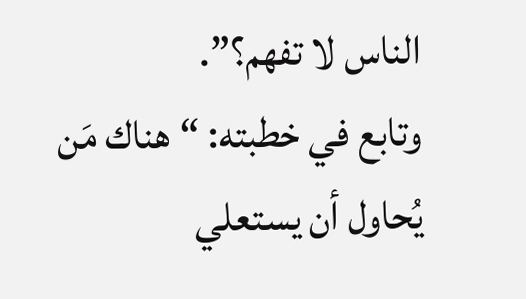الناس لا تفهم؟”.
وتابع في خطبته: “هناك مَن يُحاول أن يستعلي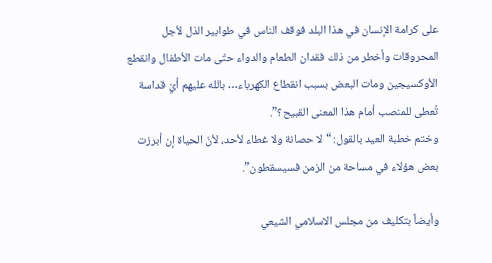على كرامة الإنسان في هذا البلد فوقف الناس في طوابير الذل لأجل المحروقات وأخطر من ذلك فقدان الطعام والدواء حتّى مات الأطفال وانقطع الأوكسيجين ومات البعض بسبب انقطاع الكهرباء… بالله عليهم أيّ قداسة تُعطى للمنصب أمام هذا المعنى القبيح؟”.
وختم خطبة العيد بالقول: “لا حصانة ولا غطاء لأحد، لأنّ الحياة إن أبرزت بعض هؤلاء في مساحة من الزمن فسيسقطون”.

وأيضاً بتكليف من مجلس الاسلامي الشيعي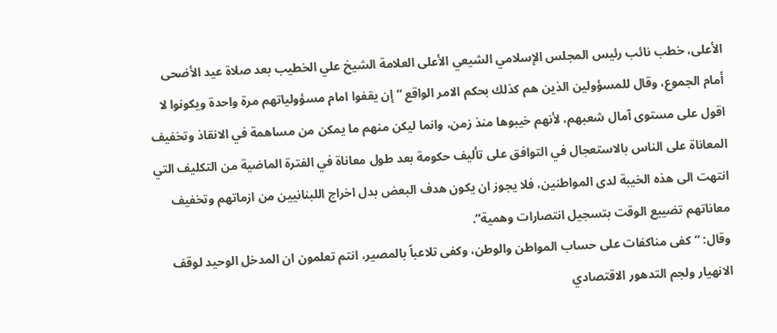الأعلى، خطب نائب رئيس المجلس الإسلامي الشيعي الأعلى العلامة الشيخ علي الخطيب بعد صلاة عيد الأضحى أمام الجموع، وقال للمسؤولين الذين هم كذلك بحكم الامر الواقع “إن يقفوا امام مسؤولياتهم مرة واحدة ويكونوا لا اقول على مستوى آمال شعبهم، لأنهم خيبوها منذ زمن، وانما ليكن منهم ما يمكن من مساهمة في الانقاذ وتخفيف المعاناة على الناس بالاستعجال في التوافق على تأليف حكومة بعد طول معاناة في الفترة الماضية من التكليف التي انتهت الى هذه الخيبة لدى المواطنين، فلا يجوز ان يكون هدف البعض بدل اخراج اللبنانيين من ازماتهم وتخفيف معاناتهم تضييع الوقت بتسجيل انتصارات وهمية”.
وقال: “كفى مناكفات على حساب المواطن والوطن، وكفى تلاعباً بالمصير، انتم تعلمون ان المدخل الوحيد لوقف الانهيار ولجم التدهور الاقتصادي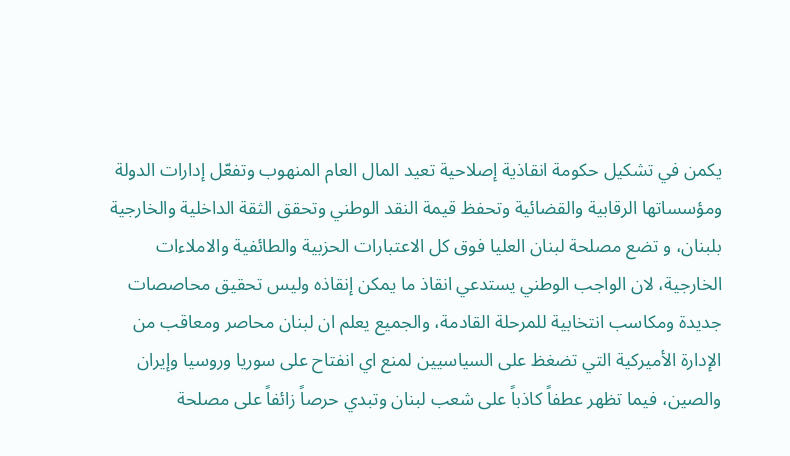يكمن في تشكيل حكومة انقاذية إصلاحية تعيد المال العام المنهوب وتفعّل إدارات الدولة ومؤسساتها الرقابية والقضائية وتحفظ قيمة النقد الوطني وتحقق الثقة الداخلية والخارجية بلبنان، و تضع مصلحة لبنان العليا فوق كل الاعتبارات الحزبية والطائفية والاملاءات الخارجية، لان الواجب الوطني يستدعي انقاذ ما يمكن إنقاذه وليس تحقيق محاصصات جديدة ومكاسب انتخابية للمرحلة القادمة، والجميع يعلم ان لبنان محاصر ومعاقب من الإدارة الأميركية التي تضغظ على السياسيين لمنع اي انفتاح على سوريا وروسيا وإيران والصين، فيما تظهر عطفاً كاذباً على شعب لبنان وتبدي حرصاً زائفاً على مصلحة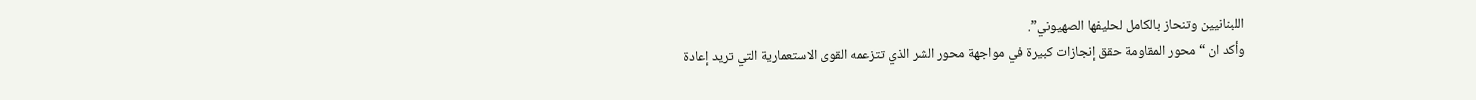اللبنانيين وتنحاز بالكامل لحليفها الصهيوني”.
وأكد ان “محور المقاومة حقق إنجازات كبيرة في مواجهة محور الشر الذي تتزعمه القوى الاستعمارية التي تريد إعادة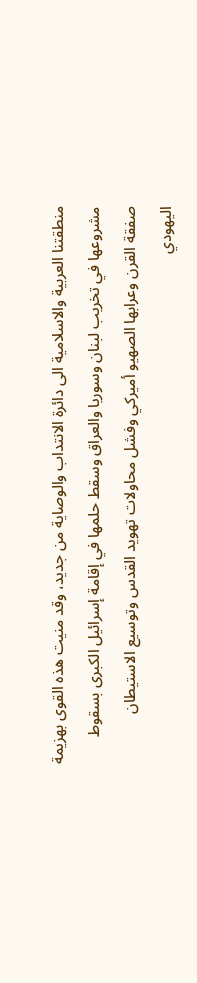منطقتنا العربية والاسلامية الى دائرة الانتداب والوصاية من جديد، وقد منيت هذه القوى بهزيمة مشروعها في تخريب لبنان وسوريا والعراق وسقط حلمها في إقامة إسرائيل الكبرى بسقوط صفقة القرن وعرابها الصهيو أميركي وفشل محاولات تهويد القدس وتوسيع الاستيطان اليهودي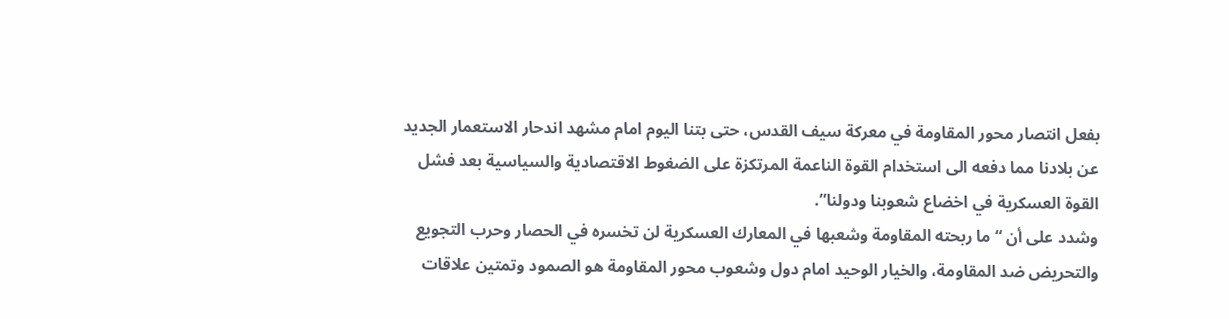بفعل انتصار محور المقاومة في معركة سيف القدس، حتى بتنا اليوم امام مشهد اندحار الاستعمار الجديد عن بلادنا مما دفعه الى استخدام القوة الناعمة المرتكزة على الضغوط الاقتصادية والسياسية بعد فشل القوة العسكرية في اخضاع شعوبنا ودولنا”.
وشدد على أن “ما ربحته المقاومة وشعبها في المعارك العسكرية لن تخسره في الحصار وحرب التجويع والتحريض ضد المقاومة، والخيار الوحيد امام دول وشعوب محور المقاومة هو الصمود وتمتين علاقات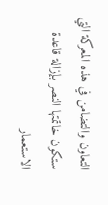التعاون والتضامن في هذه المعركة التي ستكون خاتمتها النصر بإزالة قاعدة الاستعمار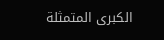الكبرى المتمثلة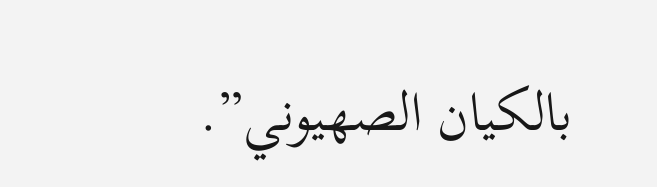بالكيان الصهيوني”.